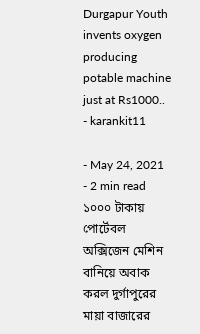Durgapur Youth invents oxygen producing potable machine just at Rs1000..
- karankit11

- May 24, 2021
- 2 min read
১০০০ টাকায় পোর্টেবল অক্সিজেন মেশিন বানিয়ে অবাক করল দুর্গাপুরের মায়া বাজারের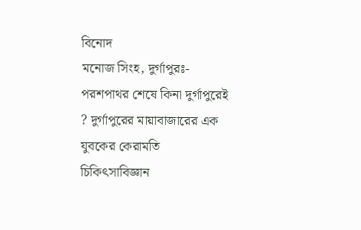বিনোদ
মনোজ সিংহ, দুর্গাপুরঃ- পরশপাথর শেষে কিনা দুর্গাপুরেই ? দুর্গাপুরের মায়াবাজারের এক যুবকের কেরামতি চিকিৎসাবিজ্ঞান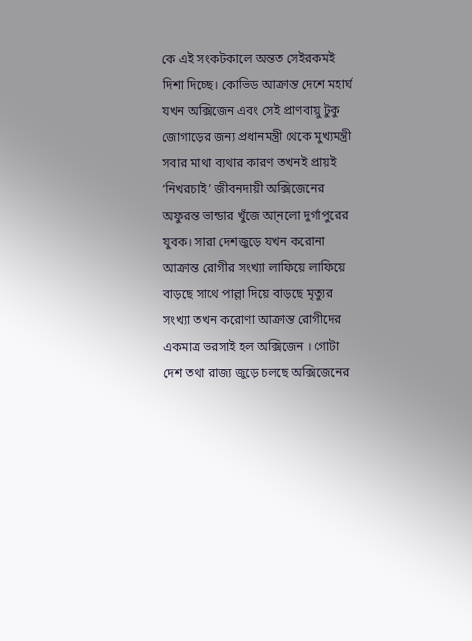কে এই সংকটকালে অন্তত সেইরকমই দিশা দিচ্ছে। কোভিড আক্রান্ত দেশে মহার্ঘ যখন অক্সিজেন এবং সেই প্রাণবায়ু টুকু জোগাড়ের জন্য প্রধানমন্ত্রী থেকে মুখ্যমন্ত্রী সবার মাথা ব্যথার কারণ তখনই প্রায়ই ‘নিখরচাই’ জীবনদায়ী অক্সিজেনের অফুরন্ত ভান্ডার খুঁজে আ্নলো দুর্গাপুরের যুবক। সারা দেশজুড়ে যখন করোনা আক্রান্ত রোগীর সংখ্যা লাফিয়ে লাফিয়ে বাড়ছে সাথে পাল্লা দিয়ে বাড়ছে মৃত্যুর সংখ্যা তখন করোণা আক্রান্ত রোগীদের একমাত্র ভরসাই হল অক্সিজেন । গোটা দেশ তথা রাজ্য জুড়ে চলছে অক্সিজেনের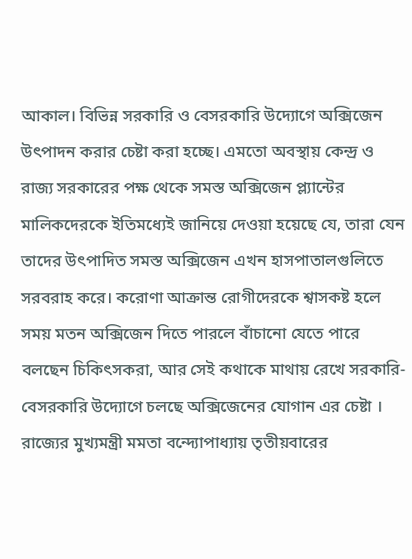আকাল। বিভিন্ন সরকারি ও বেসরকারি উদ্যোগে অক্সিজেন উৎপাদন করার চেষ্টা করা হচ্ছে। এমতো অবস্থায় কেন্দ্র ও রাজ্য সরকারের পক্ষ থেকে সমস্ত অক্সিজেন প্ল্যান্টের মালিকদেরকে ইতিমধ্যেই জানিয়ে দেওয়া হয়েছে যে, তারা যেন তাদের উৎপাদিত সমস্ত অক্সিজেন এখন হাসপাতালগুলিতে সরবরাহ করে। করোণা আক্রান্ত রোগীদেরকে শ্বাসকষ্ট হলে সময় মতন অক্সিজেন দিতে পারলে বাঁচানো যেতে পারে বলছেন চিকিৎসকরা, আর সেই কথাকে মাথায় রেখে সরকারি-বেসরকারি উদ্যোগে চলছে অক্সিজেনের যোগান এর চেষ্টা । রাজ্যের মুখ্যমন্ত্রী মমতা বন্দ্যোপাধ্যায় তৃতীয়বারের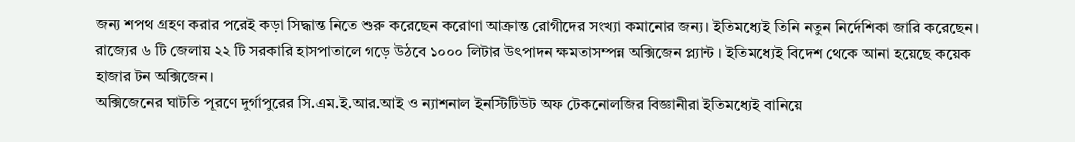জন্য শপথ গ্রহণ করার পরেই কড়া সিদ্ধান্ত নিতে শুরু করেছেন করোণা আক্রান্ত রোগীদের সংখ্যা কমানোর জন্য। ইতিমধ্যেই তিনি নতুন নির্দেশিকা জারি করেছেন। রাজ্যের ৬ টি জেলায় ২২ টি সরকারি হাসপাতালে গড়ে উঠবে ১০০০ লিটার উৎপাদন ক্ষমতাসম্পন্ন অক্সিজেন প্ল্যান্ট । ইতিমধ্যেই বিদেশ থেকে আনা হয়েছে কয়েক হাজার টন অক্সিজেন।
অক্সিজেনের ঘাটতি পূরণে দুর্গাপুরের সি.এম.ই.আর.আই ও ন্যাশনাল ইনস্টিটিউট অফ টেকনোলজির বিজ্ঞানীরা ইতিমধ্যেই বানিয়ে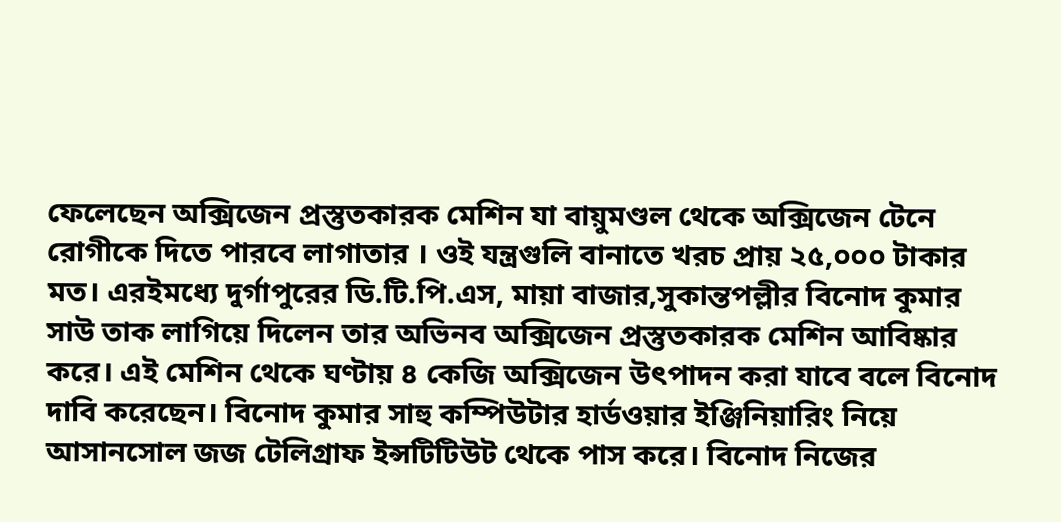ফেলেছেন অক্সিজেন প্রস্তুতকারক মেশিন যা বায়ুমণ্ডল থেকে অক্সিজেন টেনে রোগীকে দিতে পারবে লাগাতার । ওই যন্ত্রগুলি বানাতে খরচ প্রায় ২৫,০০০ টাকার মত। এরইমধ্যে দুর্গাপুরের ডি.টি.পি.এস, মায়া বাজার,সুকান্তপল্লীর বিনোদ কুমার সাউ তাক লাগিয়ে দিলেন তার অভিনব অক্সিজেন প্রস্তুতকারক মেশিন আবিষ্কার করে। এই মেশিন থেকে ঘণ্টায় ৪ কেজি অক্সিজেন উৎপাদন করা যাবে বলে বিনোদ দাবি করেছেন। বিনোদ কুমার সাহু কম্পিউটার হার্ডওয়ার ইঞ্জিনিয়ারিং নিয়ে আসানসোল জজ টেলিগ্রাফ ইন্সটিটিউট থেকে পাস করে। বিনোদ নিজের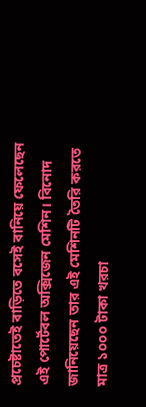প্রচেষ্টাতেই বাড়িতে বসেই বানিয়ে ফেলেছেন এই পোর্টেবল অক্সিজেন মেশিন। বিনোদ জানিয়েছেন তার এই মেশিনটি তৈরি করতে মাত্র ১০০০ টাকা খরচা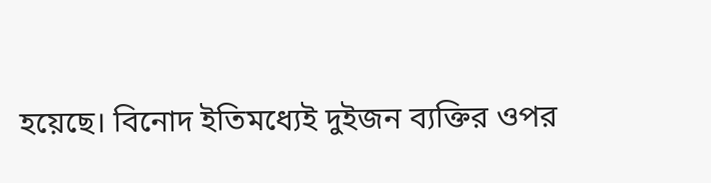হয়েছে। বিনোদ ইতিমধ্যেই দুইজন ব্যক্তির ওপর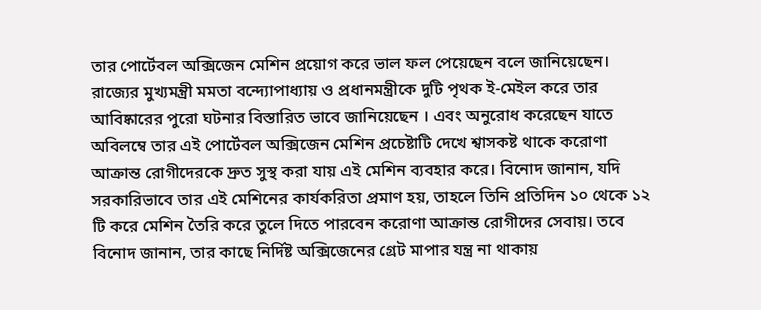তার পোর্টেবল অক্সিজেন মেশিন প্রয়োগ করে ভাল ফল পেয়েছেন বলে জানিয়েছেন।
রাজ্যের মুখ্যমন্ত্রী মমতা বন্দ্যোপাধ্যায় ও প্রধানমন্ত্রীকে দুটি পৃথক ই-মেইল করে তার আবিষ্কারের পুরো ঘটনার বিস্তারিত ভাবে জানিয়েছেন । এবং অনুরোধ করেছেন যাতে অবিলম্বে তার এই পোর্টেবল অক্সিজেন মেশিন প্রচেষ্টাটি দেখে শ্বাসকষ্ট থাকে করোণা আক্রান্ত রোগীদেরকে দ্রুত সুস্থ করা যায় এই মেশিন ব্যবহার করে। বিনোদ জানান, যদি সরকারিভাবে তার এই মেশিনের কার্যকরিতা প্রমাণ হয়, তাহলে তিনি প্রতিদিন ১০ থেকে ১২ টি করে মেশিন তৈরি করে তুলে দিতে পারবেন করোণা আক্রান্ত রোগীদের সেবায়। তবে বিনোদ জানান, তার কাছে নির্দিষ্ট অক্সিজেনের গ্রেট মাপার যন্ত্র না থাকায়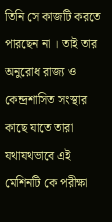তিনি সে কাজটি করতে পারছেন না । তাই তার অনুরোধ রাজ্য ও কেন্দ্রশাসিত সংস্থার কাছে যাতে তারা যথাযথভাবে এই মেশিনটি কে পরীক্ষা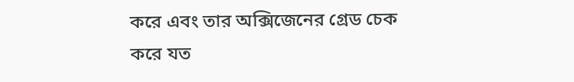করে এবং তার অক্সিজেনের গ্রেড চেক করে যত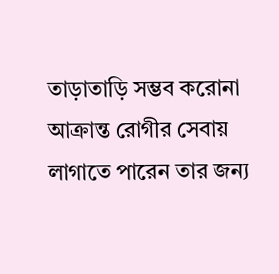তাড়াতাড়ি সম্ভব করোনা আক্রান্ত রোগীর সেবায় লাগাতে পারেন তার জন্য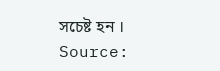সচেষ্ট হন ।
Source: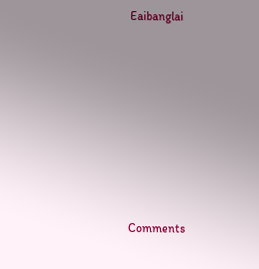Eaibanglai








Comments